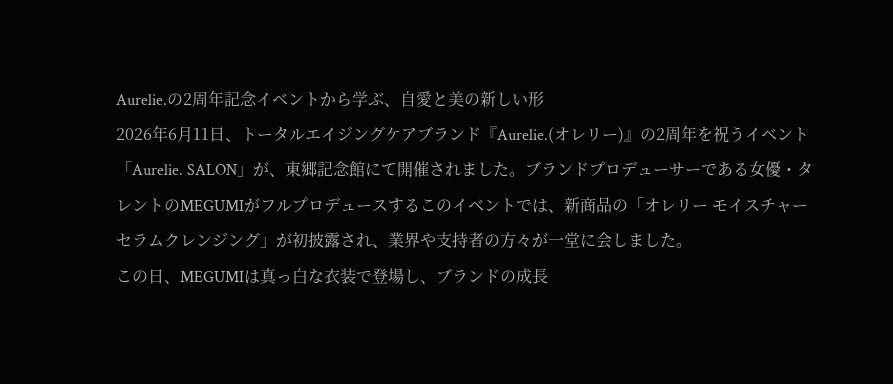Aurelie.の2周年記念イベントから学ぶ、自愛と美の新しい形
2026年6月11日、トータルエイジングケアブランド『Aurelie.(オレリー)』の2周年を祝うイベント「Aurelie. SALON」が、東郷記念館にて開催されました。ブランドプロデューサーである女優・タレントのMEGUMIがフルプロデュースするこのイベントでは、新商品の「オレリー モイスチャーセラムクレンジング」が初披露され、業界や支持者の方々が一堂に会しました。
この日、MEGUMIは真っ白な衣装で登場し、ブランドの成長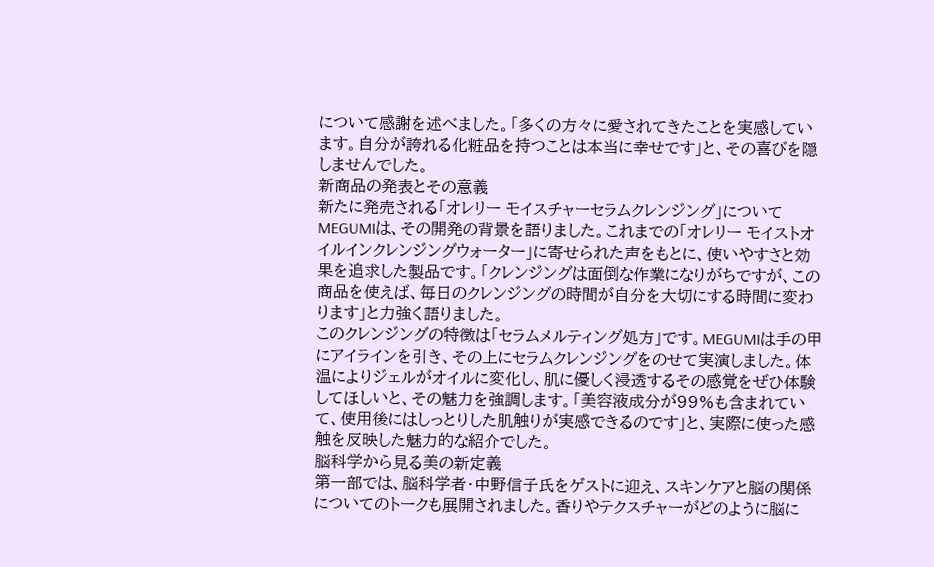について感謝を述べました。「多くの方々に愛されてきたことを実感しています。自分が誇れる化粧品を持つことは本当に幸せです」と、その喜びを隠しませんでした。
新商品の発表とその意義
新たに発売される「オレリー モイスチャーセラムクレンジング」についてMEGUMIは、その開発の背景を語りました。これまでの「オレリー モイストオイルインクレンジングウォーター」に寄せられた声をもとに、使いやすさと効果を追求した製品です。「クレンジングは面倒な作業になりがちですが、この商品を使えば、毎日のクレンジングの時間が自分を大切にする時間に変わります」と力強く語りました。
このクレンジングの特徴は「セラムメルティング処方」です。MEGUMIは手の甲にアイラインを引き、その上にセラムクレンジングをのせて実演しました。体温によりジェルがオイルに変化し、肌に優しく浸透するその感覚をぜひ体験してほしいと、その魅力を強調します。「美容液成分が99%も含まれていて、使用後にはしっとりした肌触りが実感できるのです」と、実際に使った感触を反映した魅力的な紹介でした。
脳科学から見る美の新定義
第一部では、脳科学者・中野信子氏をゲストに迎え、スキンケアと脳の関係についてのトークも展開されました。香りやテクスチャーがどのように脳に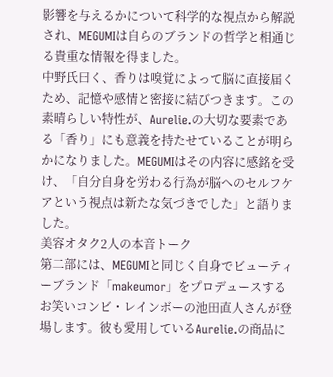影響を与えるかについて科学的な視点から解説され、MEGUMIは自らのブランドの哲学と相通じる貴重な情報を得ました。
中野氏曰く、香りは嗅覚によって脳に直接届くため、記憶や感情と密接に結びつきます。この素晴らしい特性が、Aurelie.の大切な要素である「香り」にも意義を持たせていることが明らかになりました。MEGUMIはその内容に感銘を受け、「自分自身を労わる行為が脳へのセルフケアという視点は新たな気づきでした」と語りました。
美容オタク2人の本音トーク
第二部には、MEGUMIと同じく自身でビューティーブランド「makeumor」をプロデュースするお笑いコンビ・レインボーの池田直人さんが登場します。彼も愛用しているAurelie.の商品に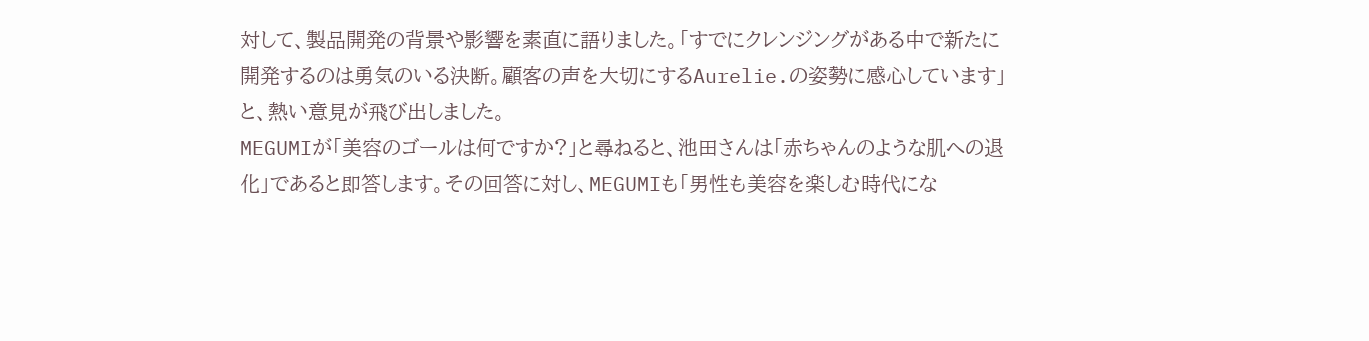対して、製品開発の背景や影響を素直に語りました。「すでにクレンジングがある中で新たに開発するのは勇気のいる決断。顧客の声を大切にするAurelie.の姿勢に感心しています」と、熱い意見が飛び出しました。
MEGUMIが「美容のゴールは何ですか?」と尋ねると、池田さんは「赤ちゃんのような肌への退化」であると即答します。その回答に対し、MEGUMIも「男性も美容を楽しむ時代にな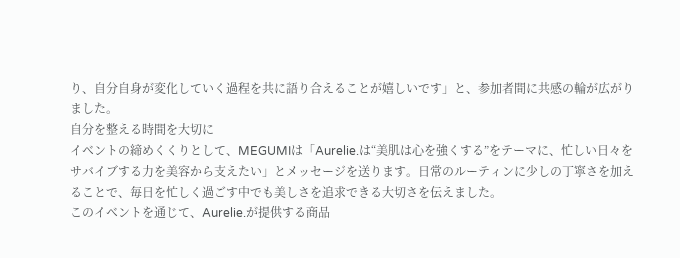り、自分自身が変化していく過程を共に語り合えることが嬉しいです」と、参加者間に共感の輪が広がりました。
自分を整える時間を大切に
イベントの締めくくりとして、MEGUMIは「Aurelie.は“美肌は心を強くする”をテーマに、忙しい日々をサバイブする力を美容から支えたい」とメッセージを送ります。日常のルーティンに少しの丁寧さを加えることで、毎日を忙しく過ごす中でも美しさを追求できる大切さを伝えました。
このイベントを通じて、Aurelie.が提供する商品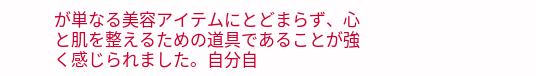が単なる美容アイテムにとどまらず、心と肌を整えるための道具であることが強く感じられました。自分自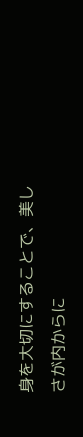身を大切にすることで、美しさが内からに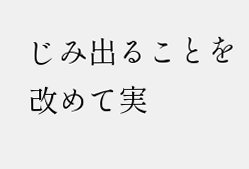じみ出ることを改めて実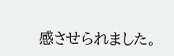感させられました。